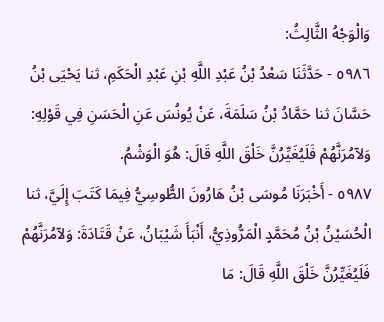وَالْوَجْهُ الثَّالِثُ:
٥٩٨٦ - حَدَّثَنَا سَعْدُ بْنُ عَبْدِ اللَّهِ بْنِ عَبْدِ الْحَكَمِ، ثنا يَحْيَى بْنُ حَسَّانَ ثنا حَمَّادُ بْنُ سَلَمَةَ، عَنْ يُونُسَ عَنِ الْحَسَنِ فِي قَوْلِهِ: وَلآمُرَنَّهُمْ فَلَيُغَيِّرُنَّ خَلْقَ اللَّهِ قَالَ: هُوَ الْوَشْمُ.
٥٩٨٧ - أَخْبَرَنَا مُوسَى بْنُ هَارُونَ الطُّوسِيُّ فِيمَا كَتَبَ إِلَيَّ، ثنا الْحُسَيْنُ بْنُ مُحَمَّدٍ الْمَرُّوذِيُّ، أَنْبَأَ شَيْبَانُ، عَنْ قَتَادَةَ: وَلآمُرَنَّهُمْ فَلَيُغَيِّرُنَّ خَلْقَ اللَّهِ قَالَ: مَا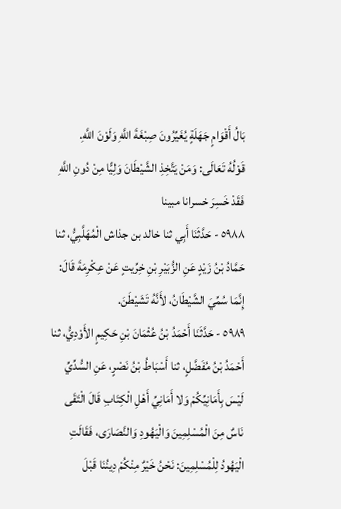بَالُ أَقْوَامٍ جَهَلَةٍ يُغَيِّرُونَ صِبْغَةَ اللَّهِ وَلَوْنَ اللَّهِ.
قَوْلُهُ تَعَالَى: وَمَنْ يَتَّخِذِ الشَّيْطَانَ وَلِيًّا مِنْ دُونِ اللَّهِ فَقَدْ خَسِرَ خسرانا مبينا
٥٩٨٨ - حَدَّثَنَا أَبِي ثنا خالد بن جذاش الْمُهَلَّبِيُّ، ثنا حَمَّادُ بْنُ زَيْدٍ عَنِ الزُّبَيْرِ بْنِ خِرِّيتٍ عَنْ عِكْرِمَةَ قَالَ: إِنَّمَا سُمِّيَ الشَّيْطَانُ، لأَنَّهُ تَشَيْطَنَ.
٥٩٨٩ - حَدَّثَنَا أَحْمَدُ بْنُ عُثْمَانَ بْنِ حَكِيمٍ الأَوْدِيُّ، ثنا أَحْمَدُ بْنُ مُفَضَّلٍ، ثنا أَسْبَاطُ بْنُ نَصْرٍ، عَنِ السُّدِّيِّ لَيْسَ بِأَمَانِيِّكُمْ وَلا أَمَانِيِّ أَهْلِ الْكِتَابِ قَالَ الْتَقَى نَاسٌ مِنَ الْمُسْلِمِينَ وَالْيَهُودِ وَالنَّصَارَى، فَقَالَتِ الْيَهُودُ لِلْمُسْلِمِينَ: نَحْنُ خَيْرٌ مِنْكُمْ دِينُنَا قَبْلَ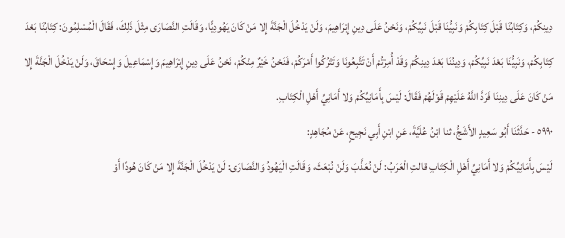دِينِكُمْ، وَكِتَابُنَا قَبْلَ كِتَابِكُمْ وَنَبِيُّنَا قَبْلَ نَبِيِّكُمْ، وَنَحْنُ عَلَى دِينِ إِبْرَاهِيمَ، وَلَنْ يَدْخُلَ الْجَنَّةَ إِلا مَنْ كَانَ يَهُودِيًّا، وَقَالَتِ النَّصَارَى مِثْلَ ذَلِكَ، فَقَالَ الْمُسْلِمُونَ: كِتَابُنَا بَعْدَ كِتَابِكُمْ، وَنَبِيُّنَا بَعْدَ نَبِيِّكُمْ، وَدِينُنَا بَعْدَ دِينِكُمْ وَقَدْ أُمِرْتُمْ أَنْ تَتَّبِعُونَا وَتَتْرُكُوا أَمْرَكُمْ، فَنَحْنُ خَيْرٌ مِنْكُمْ، نَحْنُ عَلَى دِينِ إِبْرَاهِيمَ وَإِسْمَاعِيلَ وَإِسْحَاقَ، وَلَنْ يَدْخُلَ الْجَنَّةَ إِلا مَنْ كَانَ عَلَى دِينِنَا فَرَدَّ اللَّهُ عَلَيْهِمْ قَوْلَهُمْ فَقَالَ: لَيْسَ بِأَمَانِيِّكُمْ وَلا أَمَانِيِّ أَهْلِ الْكِتَابِ.
٥٩٩٠ - حَدَّثَنَا أَبُو سَعِيدٍ الأَشَجُّ، ثنا ابْنُ عُلَيَّةَ، عَنِ ابْنِ أَبِي نَجِيحٍ، عَنْ مُجَاهِدٍ:
لَيْسَ بِأَمَانِيِّكُمْ وَلا أَمَانِيِّ أَهْلِ الْكِتَابِ قالتِ الْعَرَبُ: لَنْ نُعَذَّبَ وَلَنْ نُبْعَثَ، وَقَالَتِ الْيَهُودُ وَالنَّصَارَى: لَنْ يَدْخُلَ الْجَنَّةَ إِلا مَنْ كَانَ هُودًا أَوْ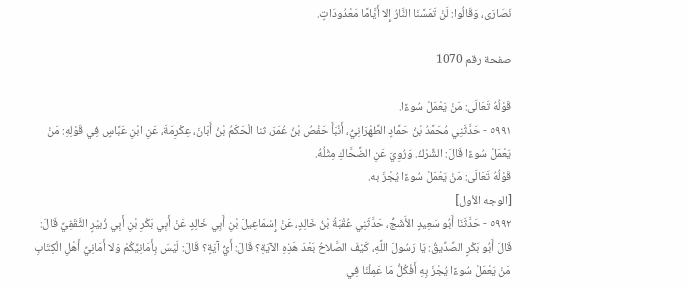نَصَارَى، وَقَالُوا: لَنْ تَمَسَّنَا النَّارُ إِلا أَيَّامًا مَعْدُودَاتٍ.

صفحة رقم 1070

قَوْلُهُ تَعَالَى: مَنْ يَعْمَلْ سُوءًا.
٥٩٩١ - حَدَّثَنِي مُحَمَّدُ بْنُ حَمَّادٍ الطِّهْرَانِيُّ، أَنْبَأَ حَفْصُ بْنُ عُمَرَ، ثنا الْحَكَمُ بْنُ أَبَانَ، عِكْرِمَةَ، عَنِ ابْنِ عَبَّاسٍ فِي قَوْلِهِ: مَنْ يَعْمَلْ سُوءًا قَالَ: الشِّرْكُ. وَرُوِيَ عَنِ الضَّحَّاكِ مِثْلُهُ.
قَوْلُهُ تَعَالَى: مَنْ يَعْمَلْ سُوءًا يُجْزَ به.
[الوجه الأول]
٥٩٩٢ - حَدَّثَنَا أَبُو سَعِيدٍ الأَشَجُّ، حَدَّثَنِي عُقْبَةُ بْنُ خَالِدٍ، عَنْ إِسْمَاعِيلَ بْنِ أَبِي خَالِدٍ عَنْ أَبِي بَكْرِ بْنِ أَبِي زُبيْرٍ الثَّقَفِيِّ قَالَ: قَالَ أَبُو بَكْرٍ الصِّدِّيقُ: يَا رَسُولَ اللَّهِ، كَيْفَ الصَّلاحُ بَعْدَ هَذِهِ الآيَةِ؟ قَالَ: أَيُّ آيَةٍ؟ قَالَ: لَيْسَ بِأَمَانِيِّكُمْ وَلا أَمَانِيِّ أَهْلِ الْكِتَابِ مَنْ يَعْمَلْ سُوءًا يُجْزَ بِهِ أَفْكُلُّ مَا عَمِلْنَا فِي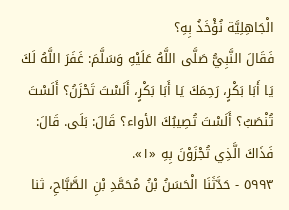الْجَاهِلِيَّة نُؤْخَذُ بِهِ؟
فَقَالَ النَّبِيُّ صَلَّى اللَّهُ عَلَيْهِ وَسَلَّمَ: غَفَرَ اللَّهُ لَكَ يَا أَبَا بَكْرٍ، رَحِمَكَ يَا أَبَا بَكْرٍ، أَلَسْتَ تَحْزَنُ؟ أَلَسْتَ تُنْصَبُ؟ أَلَسْتَ تُصِيبُكَ الأواء؟ قَالَ: بَلَى. قَالَ: فَذَاكَ الَّذِي تُجْزَوْنَ بِهِ «١».
٥٩٩٣ - حَدَّثَنَا الْحَسَنُ بْنُ مُحَمَّدِ بْنِ الصَّبَّاحِ، ثنا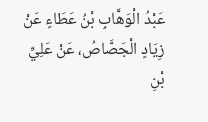عَبْدُ الْوَهَّابِ بْنُ عَطَاءٍ عَنْ زِيَادٍ الْجَصَّاصُ، عَنْ عَلِيِّ بْنِ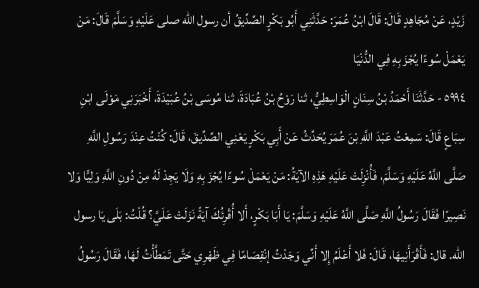زَيْدٍ، عَنْ مُجَاهِدٍ قَالَ: قَالَ ابْنُ عُمَرَ: حَدَّثَنِي أَبُو بَكْرٍ الصِّدِّيقُ أن رسول الله صلى عَلَيْهِ وَسَلَّمَ قَالَ: مَنْ يَعْمَلْ سُوءًا يُجْزَ بِهِ فِي الدُّنْيَا
٥٩٩٤ - حَدَّثَنَا أَحْمَدُ بْنُ سِنَانٍ الْوَاسِطِيُّ، ثنا رَوْحُ بْنُ عُبَادَةَ، ثنا مُوسَى بْنُ عُبَيْدَةَ، أَخْبَرَنِي مَوْلَى ابْنِ سِبَاعٍ قَالَ: سَمِعْتُ عَبْدَ اللَّهِ بْنَ عُمَرَ يُحَدِّثُ عَنْ أَبِي بَكْرٍ يَعْنِي الصِّدِّيقَ، قَالَ: كُنْتُ عِنْدَ رَسُولِ اللَّهِ صَلَّى اللَّهُ عَلَيْهِ وَسَلَّمَ، فَأُنْزِلَتْ عَلَيْهِ هَذِهِ الآيَةُ: مَنْ يَعْمَلْ سُوءًا يُجْزَ بِهِ وَلَا يَجِدْ لَهُ مِنْ دُونِ اللَّهِ وَلِيًّا وَلا نَصِيرًا فَقَالَ رَسُولُ اللَّهِ صَلَّى اللَّهُ عَلَيْهِ وَسَلَّمَ: يَا أَبَا بَكْرٍ، أَلا أُقْرِئُكَ آيَةً نَزَلَتْ عَلَيَّ؟ قُلْتُ: بَلَى يَا رسول الله. قال: فَأَقْرَأَنِيهَا، قَالَ: فَلا أَعْلَمُ إِلا أَنِّي وَجَدْتُ إنْقِصَامًا فِي ظَهْرِي حَتَّى تَمَطَّأْتُ لَهَا، فَقَالَ رَسُولُ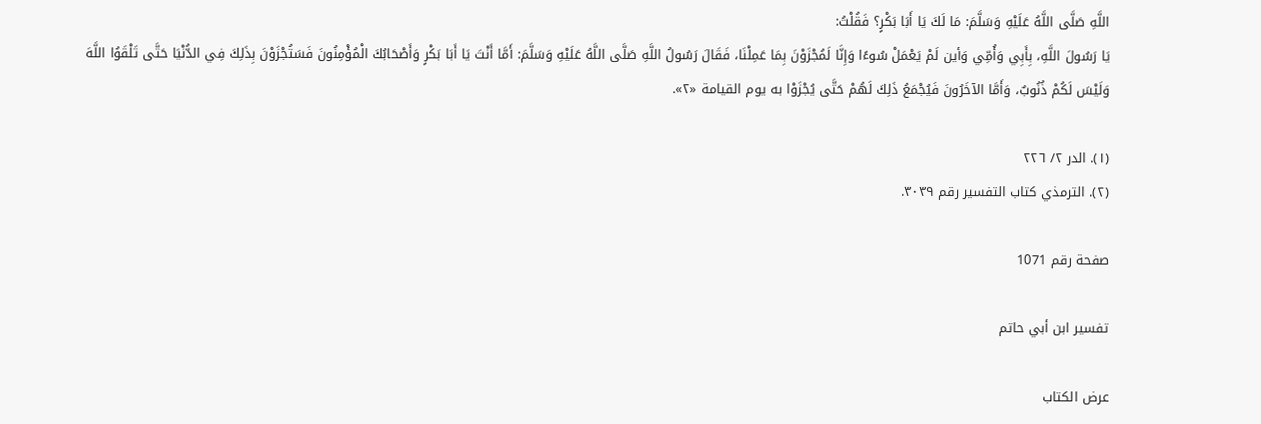اللَّهِ صَلَّى اللَّهُ عَلَيْهِ وَسَلَّمَ: مَا لَكَ يَا أَبَا بَكْرٍ؟ فَقُلْتُ:
يَا رَسُولَ اللَّهِ، بِأَبِي وَأُمِّي وَأين لَمْ يَعْمَلْ سُوءًا وَإِنَّا لَمُجْزَوْنَ بِمَا عَمِلْنَا، فَقَالَ رَسُولُ اللَّهِ صَلَّى اللَّهُ عَلَيْهِ وَسَلَّمَ: أَمَّا أَنْتَ يَا أَبَا بَكْرٍ وَأَصْحَابُكَ الْمُؤْمِنُونَ فَسَتُجْزَوْنَ بِذَلِكَ فِي الدُّنْيَا حَتَّى تَلْقَوُا اللَّهَ وَلَيْسَ لَكُمْ ذُنُوبٌ، وَأَمَّا الآخَرُونَ فَيُجْمَعُ ذَلِكَ لَهُمْ حَتَّى يُجْزَوْا به يوم القيامة «٢».

(١). الدر ٢/ ٢٢٦
(٢). الترمذي كتاب التفسير رقم ٣٠٣٩.

صفحة رقم 1071

تفسير ابن أبي حاتم

عرض الكتاب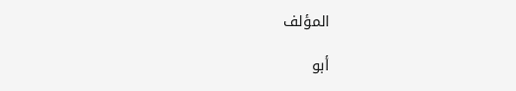المؤلف

أبو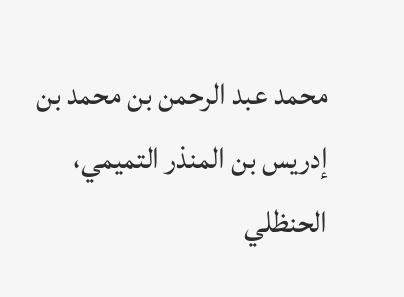محمد عبد الرحمن بن محمد بن إدريس بن المنذر التميمي، الحنظلي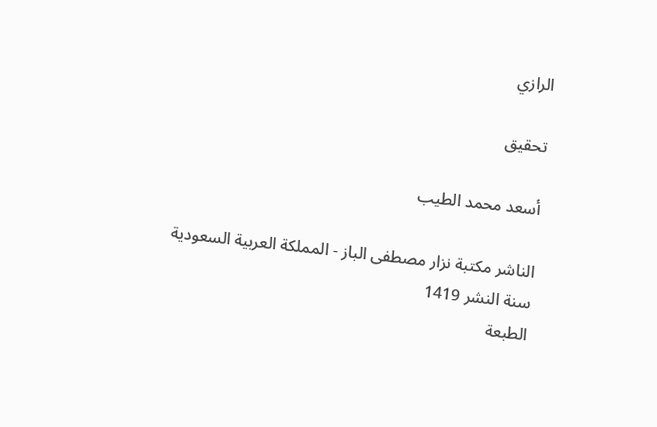الرازي

تحقيق

أسعد محمد الطيب

الناشر مكتبة نزار مصطفى الباز - المملكة العربية السعودية
سنة النشر 1419
الطبعة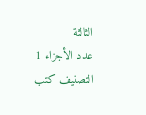الثالثة
عدد الأجزاء 1
التصنيف كتب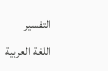التفسير
اللغة العربية